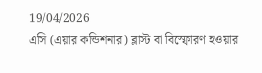19/04/2026
এসি (এয়ার কন্ডিশনার) ব্লাস্ট বা বিস্ফোরণ হওয়ার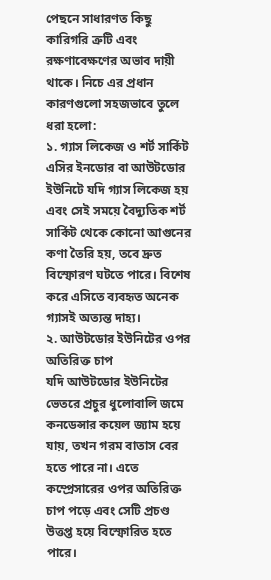পেছনে সাধারণত কিছু কারিগরি ত্রুটি এবং রক্ষণাবেক্ষণের অভাব দায়ী থাকে। নিচে এর প্রধান কারণগুলো সহজভাবে তুলে ধরা হলো:
১. গ্যাস লিকেজ ও শর্ট সার্কিট
এসির ইনডোর বা আউটডোর ইউনিটে যদি গ্যাস লিকেজ হয় এবং সেই সময়ে বৈদ্যুতিক শর্ট সার্কিট থেকে কোনো আগুনের কণা তৈরি হয়, তবে দ্রুত বিস্ফোরণ ঘটতে পারে। বিশেষ করে এসিতে ব্যবহৃত অনেক গ্যাসই অত্যন্ত দাহ্য।
২. আউটডোর ইউনিটের ওপর অতিরিক্ত চাপ
যদি আউটডোর ইউনিটের ভেতরে প্রচুর ধুলোবালি জমে কনডেন্সার কয়েল জ্যাম হয়ে যায়, তখন গরম বাতাস বের হতে পারে না। এতে কম্প্রেসারের ওপর অতিরিক্ত চাপ পড়ে এবং সেটি প্রচণ্ড উত্তপ্ত হয়ে বিস্ফোরিত হতে পারে।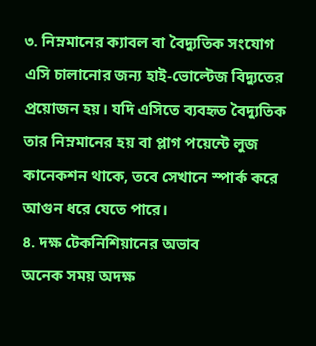৩. নিম্নমানের ক্যাবল বা বৈদ্যুতিক সংযোগ
এসি চালানোর জন্য হাই-ভোল্টেজ বিদ্যুতের প্রয়োজন হয়। যদি এসিতে ব্যবহৃত বৈদ্যুতিক তার নিম্নমানের হয় বা প্লাগ পয়েন্টে লুজ কানেকশন থাকে, তবে সেখানে স্পার্ক করে আগুন ধরে যেতে পারে।
৪. দক্ষ টেকনিশিয়ানের অভাব
অনেক সময় অদক্ষ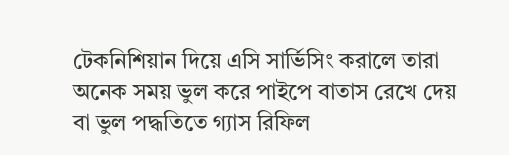টেকনিশিয়ান দিয়ে এসি সার্ভিসিং করালে তারা অনেক সময় ভুল করে পাইপে বাতাস রেখে দেয় বা ভুল পদ্ধতিতে গ্যাস রিফিল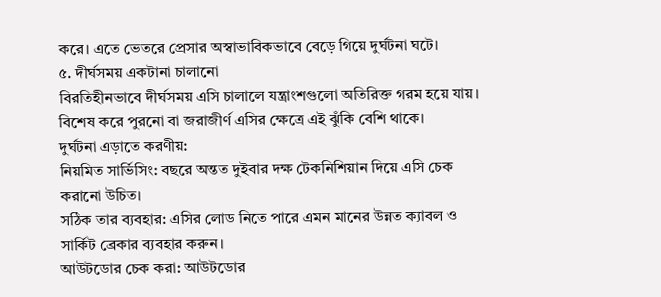করে। এতে ভেতরে প্রেসার অস্বাভাবিকভাবে বেড়ে গিয়ে দুর্ঘটনা ঘটে।
৫. দীর্ঘসময় একটানা চালানো
বিরতিহীনভাবে দীর্ঘসময় এসি চালালে যন্ত্রাংশগুলো অতিরিক্ত গরম হয়ে যায়। বিশেষ করে পুরনো বা জরাজীর্ণ এসির ক্ষেত্রে এই ঝুঁকি বেশি থাকে।
দুর্ঘটনা এড়াতে করণীয়:
নিয়মিত সার্ভিসিং: বছরে অন্তত দুইবার দক্ষ টেকনিশিয়ান দিয়ে এসি চেক করানো উচিত।
সঠিক তার ব্যবহার: এসির লোড নিতে পারে এমন মানের উন্নত ক্যাবল ও সার্কিট ব্রেকার ব্যবহার করুন।
আউটডোর চেক করা: আউটডোর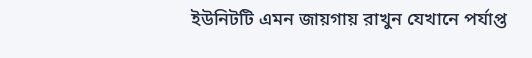ইউনিটটি এমন জায়গায় রাখুন যেখানে পর্যাপ্ত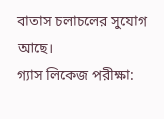বাতাস চলাচলের সুযোগ আছে।
গ্যাস লিকেজ পরীক্ষা: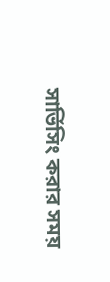সার্ভিসিং করার সময়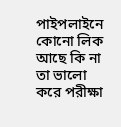পাইপলাইনে কোনো লিক আছে কি না তা ভালো করে পরীক্ষা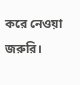করে নেওয়া জরুরি।